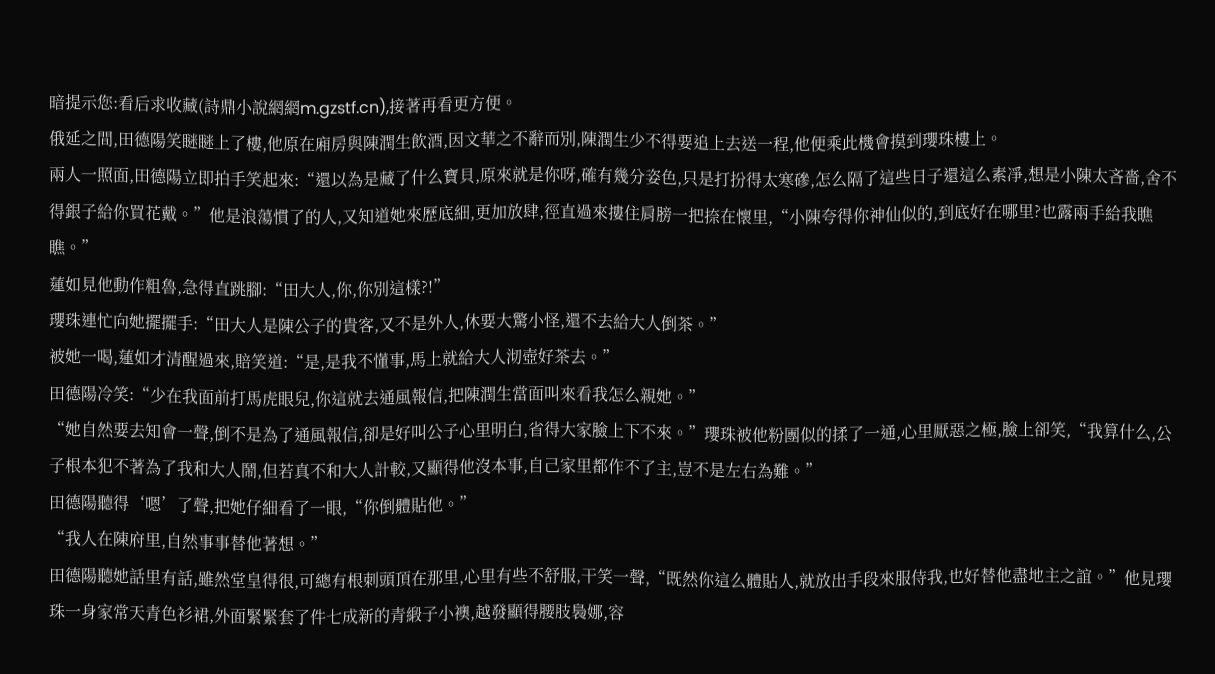暗提示您:看后求收藏(詩鼎小說網網m.gzstf.cn),接著再看更方便。
俄延之間,田德陽笑瞇瞇上了樓,他原在廂房與陳潤生飲酒,因文華之不辭而別,陳潤生少不得要追上去送一程,他便乘此機會摸到瓔珠樓上。
兩人一照面,田德陽立即拍手笑起來:“還以為是藏了什么寶貝,原來就是你呀,確有幾分姿色,只是打扮得太寒磣,怎么隔了這些日子還這么素凈,想是小陳太吝嗇,舍不得銀子給你買花戴。”他是浪蕩慣了的人,又知道她來歷底細,更加放肆,徑直過來摟住肩膀一把捺在懷里,“小陳夸得你神仙似的,到底好在哪里?也露兩手給我瞧瞧。”
蓮如見他動作粗魯,急得直跳腳:“田大人,你,你別這樣?!”
瓔珠連忙向她擺擺手:“田大人是陳公子的貴客,又不是外人,休要大驚小怪,還不去給大人倒茶。”
被她一喝,蓮如才清醒過來,賠笑道:“是,是我不懂事,馬上就給大人沏壺好茶去。”
田德陽冷笑:“少在我面前打馬虎眼兒,你這就去通風報信,把陳潤生當面叫來看我怎么親她。”
“她自然要去知會一聲,倒不是為了通風報信,卻是好叫公子心里明白,省得大家臉上下不來。”瓔珠被他粉團似的揉了一通,心里厭惡之極,臉上卻笑,“我算什么,公子根本犯不著為了我和大人鬧,但若真不和大人計較,又顯得他沒本事,自己家里都作不了主,豈不是左右為難。”
田德陽聽得‘嗯’了聲,把她仔細看了一眼,“你倒體貼他。”
“我人在陳府里,自然事事替他著想。”
田德陽聽她話里有話,雖然堂皇得很,可總有根刺頭頂在那里,心里有些不舒服,干笑一聲,“既然你這么體貼人,就放出手段來服侍我,也好替他盡地主之誼。”他見瓔珠一身家常天青色衫裙,外面緊緊套了件七成新的青緞子小襖,越發顯得腰肢裊娜,容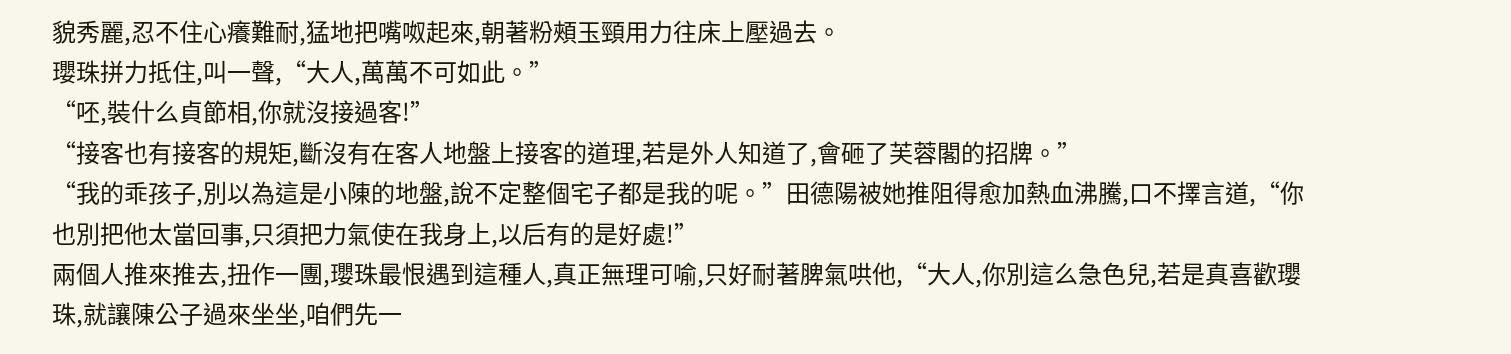貌秀麗,忍不住心癢難耐,猛地把嘴呶起來,朝著粉頰玉頸用力往床上壓過去。
瓔珠拼力抵住,叫一聲,“大人,萬萬不可如此。”
“呸,裝什么貞節相,你就沒接過客!”
“接客也有接客的規矩,斷沒有在客人地盤上接客的道理,若是外人知道了,會砸了芙蓉閣的招牌。”
“我的乖孩子,別以為這是小陳的地盤,說不定整個宅子都是我的呢。”田德陽被她推阻得愈加熱血沸騰,口不擇言道,“你也別把他太當回事,只須把力氣使在我身上,以后有的是好處!”
兩個人推來推去,扭作一團,瓔珠最恨遇到這種人,真正無理可喻,只好耐著脾氣哄他,“大人,你別這么急色兒,若是真喜歡瓔珠,就讓陳公子過來坐坐,咱們先一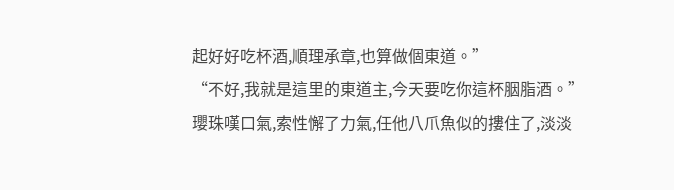起好好吃杯酒,順理承章,也算做個東道。”
“不好,我就是這里的東道主,今天要吃你這杯胭脂酒。”
瓔珠嘆口氣,索性懈了力氣,任他八爪魚似的摟住了,淡淡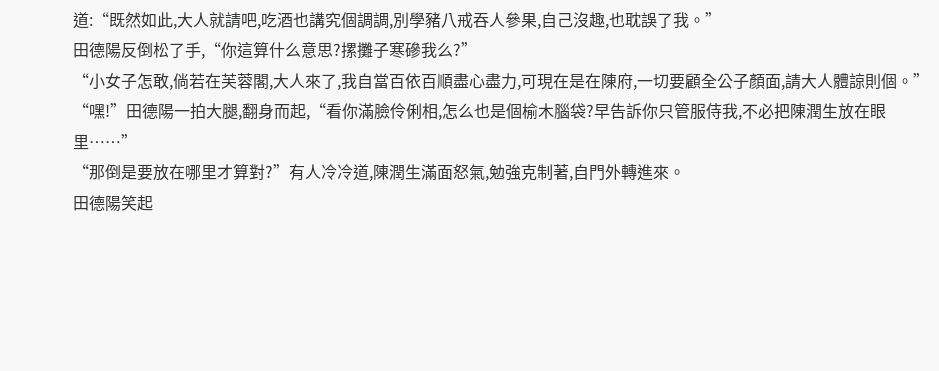道:“既然如此,大人就請吧,吃酒也講究個調調,別學豬八戒吞人參果,自己沒趣,也耽誤了我。”
田德陽反倒松了手,“你這算什么意思?摞攤子寒磣我么?”
“小女子怎敢,倘若在芙蓉閣,大人來了,我自當百依百順盡心盡力,可現在是在陳府,一切要顧全公子顏面,請大人體諒則個。”
“嘿!”田德陽一拍大腿,翻身而起,“看你滿臉伶俐相,怎么也是個榆木腦袋?早告訴你只管服侍我,不必把陳潤生放在眼里……”
“那倒是要放在哪里才算對?”有人冷冷道,陳潤生滿面怒氣,勉強克制著,自門外轉進來。
田德陽笑起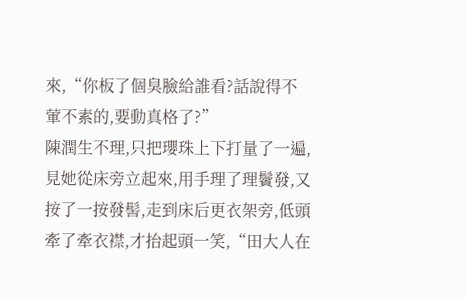來,“你板了個臭臉給誰看?話說得不葷不素的,要動真格了?”
陳潤生不理,只把瓔珠上下打量了一遍,見她從床旁立起來,用手理了理鬢發,又按了一按發髻,走到床后更衣架旁,低頭牽了牽衣襟,才抬起頭一笑,“田大人在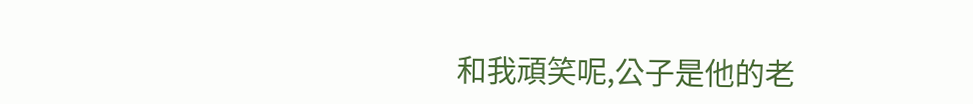和我頑笑呢,公子是他的老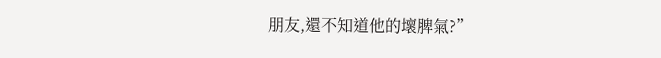朋友,還不知道他的壞脾氣?”